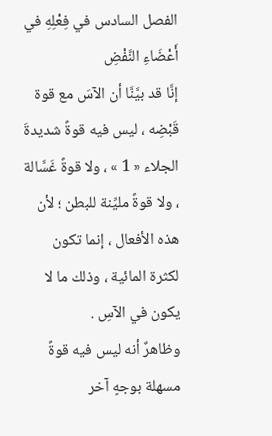الفصل السادس في فِعْلِهِ في أَعْضَاءِ النَّفْضِ
إنَّا قد بيَّنَّا أن الآسَ مع قوة قَبْضِه ، ليس فيه قوةً شديدةَ الجلاء « 1 » ، ولا قوةً غَسَّالة ، ولا قوةً مليِّنة للبطن ؛ لأن هذه الأفعال ، إنما تكون لكثرة المائية ، وذلك ما لا يكون في الآسِ .
وظاهرٌ أنه ليس فيه قوةً مسهلة بوجهٍ آخر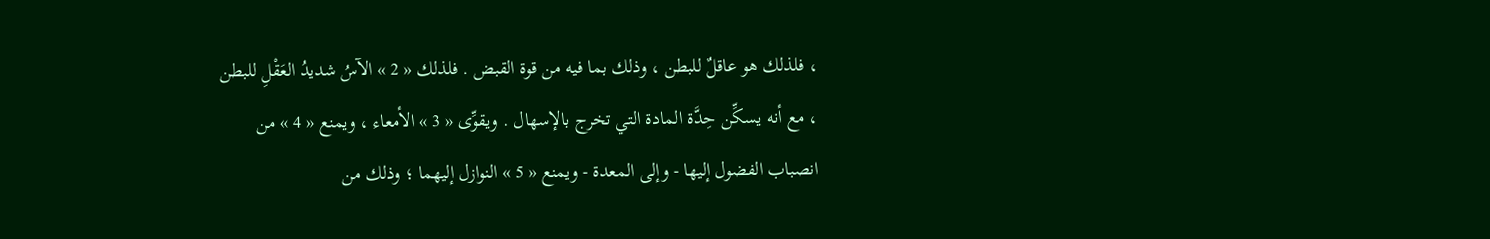، فلذلك هو عاقلٌ للبطن ، وذلك بما فيه من قوة القبض . فلذلك « 2 » الآسُ شديدُ العَقْلِ للبطن ، مع أنه يسكِّن حِدَّة المادة التي تخرج بالإسهال . ويقوِّى « 3 » الأمعاء ، ويمنع « 4 » من انصباب الفضول إليها - وإلى المعدة - ويمنع « 5 » النوازل إليهما ؛ وذلك من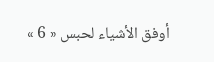أوفق الأشياء لحبس « 6 »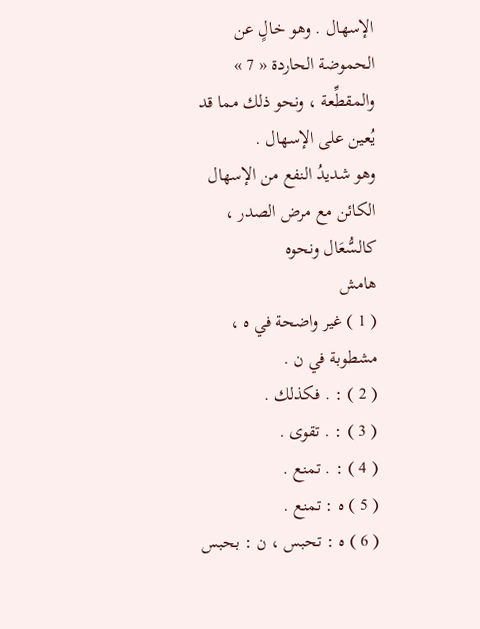الإسهال . وهو خالٍ عن الحموضة الحاردة « 7 » والمقطِّعة ، ونحو ذلك مما قد يُعين على الإسهال .
وهو شديدُ النفع من الإسهال الكائن مع مرض الصدر ، كالسُّعَال ونحوه
هامش
( 1 ) غير واضحة في ه ، مشطوبة في ن .
( 2 ) : . فكذلك .
( 3 ) : . تقوى .
( 4 ) : . تمنع .
( 5 ) ه : تمنع .
( 6 ) ه : تحبس ، ن : بحبس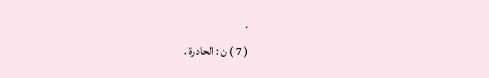.
( 7 ) ن : الحادرة .